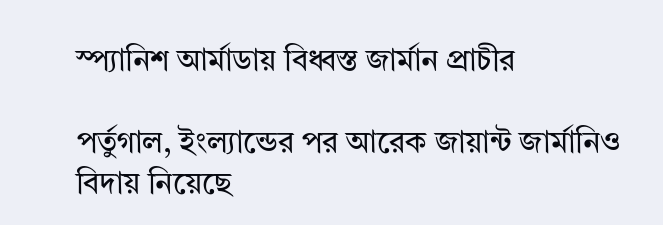স্প্যানিশ আর্মাডায় বিধ্বস্ত জার্মান প্রাচীর

পর্তুগাল, ইংল্যান্ডের পর আরেক জায়ান্ট জার্মানিও বিদায় নিয়েছে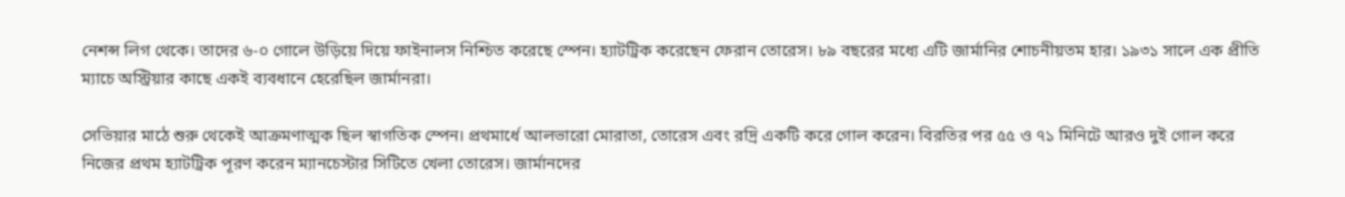নেশন্স লিগ থেকে। তাদের ৬-০ গোলে উড়িয়ে দিয়ে ফাইনালস নিশ্চিত করেছে স্পেন। হ্যাটট্রিক করেছেন ফেরান তোরেস। ৮৯ বছরের মধ্যে এটি জার্মানির শোচনীয়তম হার। ১৯৩১ সালে এক প্রীতি ম্যাচে অস্ট্রিয়ার কাছে একই ব্যবধানে হেরেছিল জার্মানরা।

সেভিয়ার মাঠে শুরু থেকেই আক্রমণাত্মক ছিল স্বাগতিক স্পেন। প্রথমার্ধে আলভারো মোরাতা, তোরেস এবং রদ্রি একটি করে গোল করেন। বিরতির পর ৫৫ ও ৭১ মিনিটে আরও দুই গোল করে নিজের প্রথম হ্যাটট্রিক পূরণ করেন ম্যানচেস্টার সিটিতে খেলা তোরেস। জার্মানদের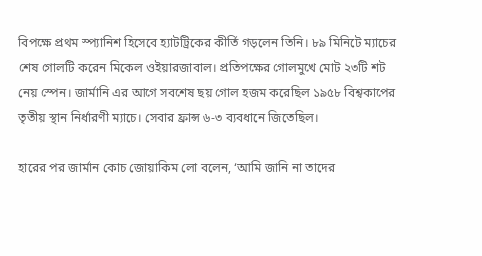বিপক্ষে প্রথম স্প্যানিশ হিসেবে হ্যাটট্রিকের কীর্তি গড়লেন তিনি। ৮৯ মিনিটে ম্যাচের শেষ গোলটি করেন মিকেল ওইয়ারজাবাল। প্রতিপক্ষের গোলমুখে মোট ২৩টি শট নেয় স্পেন। জার্মানি এর আগে সবশেষ ছয় গোল হজম করেছিল ১৯৫৮ বিশ্বকাপের তৃতীয় স্থান নির্ধারণী ম্যাচে। সেবার ফ্রান্স ৬-৩ ব্যবধানে জিতেছিল।

হারের পর জার্মান কোচ জোয়াকিম লো বলেন, ‘আমি জানি না তাদের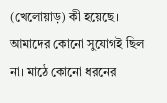(খেলোয়াড়) কী হয়েছে। আমাদের কোনো সুযোগই ছিল না। মাঠে কোনো ধরনের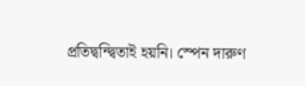প্রতিদ্বন্দ্বিতাই হয়নি। স্পেন দারুণ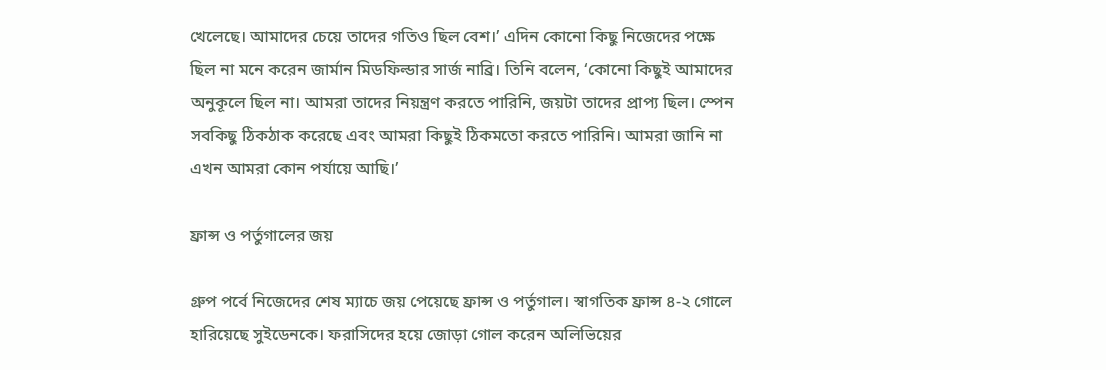খেলেছে। আমাদের চেয়ে তাদের গতিও ছিল বেশ।’ এদিন কোনো কিছু নিজেদের পক্ষে ছিল না মনে করেন জার্মান মিডফিল্ডার সার্জ নাব্রি। তিনি বলেন, ‘কোনো কিছুই আমাদের অনুকূলে ছিল না। আমরা তাদের নিয়ন্ত্রণ করতে পারিনি, জয়টা তাদের প্রাপ্য ছিল। স্পেন সবকিছু ঠিকঠাক করেছে এবং আমরা কিছুই ঠিকমতো করতে পারিনি। আমরা জানি না এখন আমরা কোন পর্যায়ে আছি।’

ফ্রান্স ও পর্তুগালের জয়

গ্রুপ পর্বে নিজেদের শেষ ম্যাচে জয় পেয়েছে ফ্রান্স ও পর্তুগাল। স্বাগতিক ফ্রান্স ৪-২ গোলে হারিয়েছে সুইডেনকে। ফরাসিদের হয়ে জোড়া গোল করেন অলিভিয়ের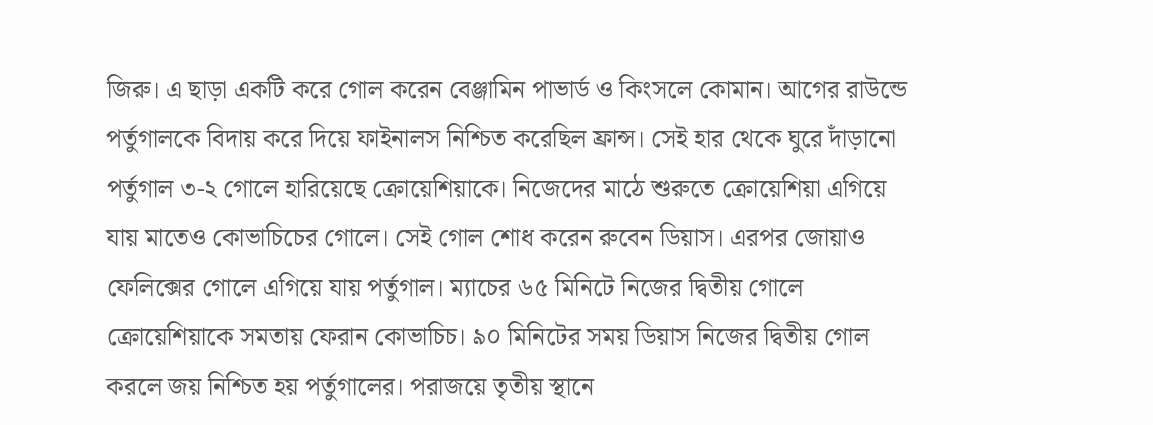জিরু। এ ছাড়া একটি করে গোল করেন বেঞ্জামিন পাভার্ড ও কিংসলে কোমান। আগের রাউন্ডে পর্তুগালকে বিদায় করে দিয়ে ফাইনালস নিশ্চিত করেছিল ফ্রান্স। সেই হার থেকে ঘুরে দাঁড়ানো পর্তুগাল ৩-২ গোলে হারিয়েছে ক্রোয়েশিয়াকে। নিজেদের মাঠে শুরুতে ক্রোয়েশিয়া এগিয়ে যায় মাতেও কোভাচিচের গোলে। সেই গোল শোধ করেন রুবেন ডিয়াস। এরপর জোয়াও ফেলিক্সের গোলে এগিয়ে যায় পর্তুগাল। ম্যাচের ৬৫ মিনিটে নিজের দ্বিতীয় গোলে ক্রোয়েশিয়াকে সমতায় ফেরান কোভাচিচ। ৯০ মিনিটের সময় ডিয়াস নিজের দ্বিতীয় গোল করলে জয় নিশ্চিত হয় পর্তুগালের। পরাজয়ে তৃতীয় স্থানে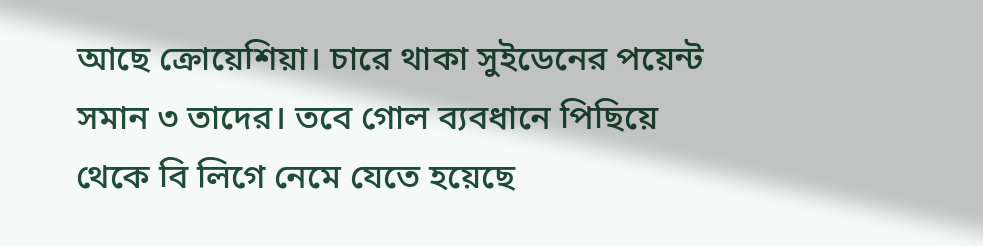আছে ক্রোয়েশিয়া। চারে থাকা সুইডেনের পয়েন্ট সমান ৩ তাদের। তবে গোল ব্যবধানে পিছিয়ে থেকে বি লিগে নেমে যেতে হয়েছে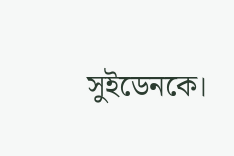সুইডেনকে।